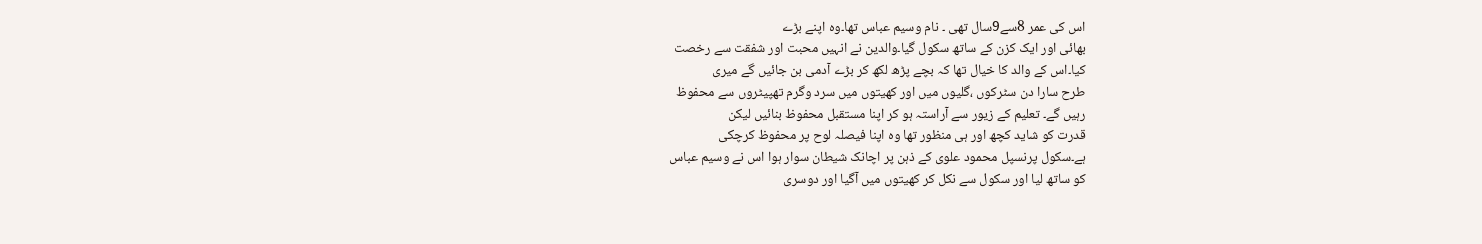اس کی عمر 8سے9سال تھی ۔ نام وسیم عباس تھا۔وہ اپنے بڑے
بھائی اور ایک کزن کے ساتھ سکول گیا۔والدین نے انہیں محبت اور شفقت سے رخصت
کیا۔اس کے والد کا خیال تھا کہ بچے پڑھ لکھ کر بڑے آدمی بن جائیں گے میری
طرح سارا دن سٹرکوں ،گلیوں میں اور کھیتوں میں سرد وگرم تھپیٹروں سے محفوظ
رہیں گے۔ تعلیم کے زیور سے آراستہ ہو کر اپنا مستقبل محفوظ بنائیں لیکن
قدرت کو شاید کچھ اور ہی منظور تھا وہ اپنا فیصلہ لوح پر محفوظ کرچکی
ہے۔سکول پرنسپل محمود علوی کے ذہن پر اچانک شیطان سوار ہوا اس نے وسیم عباس
کو ساتھ لیا اور سکول سے نکل کر کھیتوں میں آگیا اور دوسری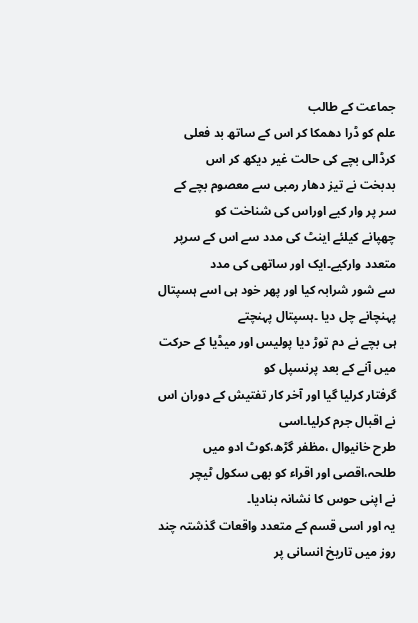جماعت کے طالب
علم کو ڈرا دھمکا کر اس کے ساتھ بد فعلی کرڈالی بچے کی حالت غیر دیکھ کر اس
بدبخت نے تیز دھار رمبی سے معصوم بچے کے سر پر وار کیے اوراس کی شناخت کو
چھپانے کیلئے اینٹ کی مدد سے اس کے سرپر متعدد وارکیے۔ایک اور ساتھی کی مدد
سے شور شرابہ کیا اور پھر خود ہی اسے ہسپتال پہنچانے چل دیا ۔ہسپتال پہنچتے
ہی بچے نے دم توڑ دیا پولیس اور میڈیا کے حرکت میں آنے کے بعد پرنسپل کو
گرفتار کرلیا گیا اور آخر کار تفتیش کے دوران اس نے اقبال جرم کرلیا۔اسی
طرح خانیوال ،مظفر گڑھ،کوٹ ادو میں طلحہ،اقصی اور اقراء کو بھی سکول ٹیچر
نے اپنی حوس کا نشانہ بنادیا۔
یہ اور اسی قسم کے متعدد واقعات گذشتہ چند روز میں تاریخ انسانی پر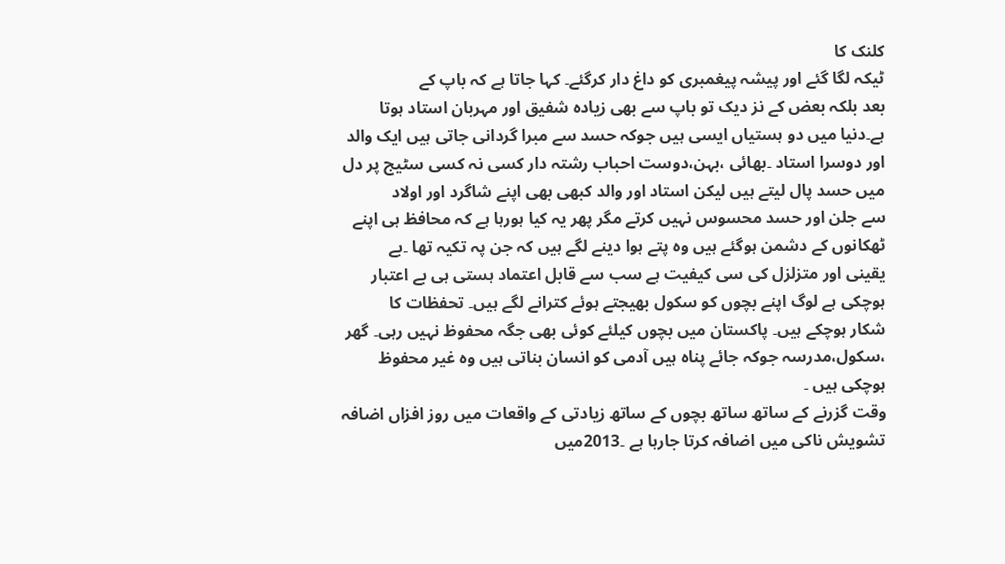کلنک کا
ٹیکہ لگا گئے اور پیشہ پیغمبری کو داغ دار کرگئے۔ کہا جاتا ہے کہ باپ کے
بعد بلکہ بعض کے نز دیک تو باپ سے بھی زیادہ شفیق اور مہربان استاد ہوتا
ہے۔دنیا میں دو ہستیاں ایسی ہیں جوکہ حسد سے مبرا گردانی جاتی ہیں ایک والد
اور دوسرا استاد ۔بھائی ،بہن،دوست احباب رشتہ دار کسی نہ کسی سٹیج پر دل
میں حسد پال لیتے ہیں لیکن استاد اور والد کبھی بھی اپنے شاگرد اور اولاد
سے جلن اور حسد محسوس نہیں کرتے مگر پھر یہ کیا ہورہا ہے کہ محافظ ہی اپنے
ٹھکانوں کے دشمن ہوگئے ہیں وہ پتے ہوا دینے لگے ہیں کہ جن پہ تکیہ تھا ۔بے
یقینی اور متزلزل کی سی کیفیت ہے سب سے قابل اعتماد ہستی ہی بے اعتبار
ہوچکی ہے لوگ اپنے بچوں کو سکول بھیجتے ہوئے کترانے لگے ہیں۔ تحفظات کا
شکار ہوچکے ہیں۔ پاکستان میں بچوں کیلئے کوئی بھی جگہ محفوظ نہیں رہی۔ گھر
،سکول،مدرسہ جوکہ جائے پناہ ہیں آدمی کو انسان بناتی ہیں وہ غیر محفوظ
ہوچکی ہیں ۔
وقت گزرنے کے ساتھ ساتھ بچوں کے ساتھ زیادتی کے واقعات میں روز افزاں اضافہ
تشویش ناکی میں اضافہ کرتا جارہا ہے ۔2013میں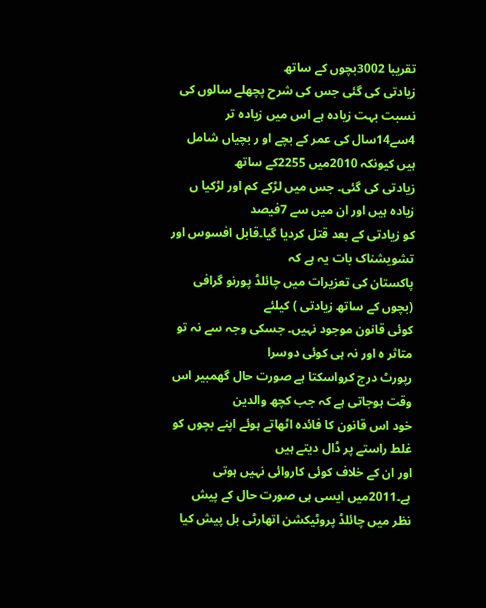تقریبا 3002بچوں کے ساتھ
زیادتی کی گئی جس کی شرح پچھلے سالوں کی نسبت بہت زیادہ ہے اس میں زیادہ تر
4سے14سال کی عمر کے بچے او ر بچیاں شامل ہیں کیونکہ 2010میں 2255کے ساتھ
زیادتی کی گئی۔ جس میں لڑکے کم اور لڑکیا ں زیادہ ہیں اور ان میں سے 7فیصد
کو زیادتی کے بعد قتل کردیا گیا۔قابل افسوس اور تشویشناک بات یہ ہے کہ
پاکستان کی تعزیرات میں چائلڈ پورنو گرافی (بچوں کے ساتھ زیادتی ) کیلئے
کوئی قانون موجود نہیں۔ جسکی وجہ سے نہ تو متاثر ہ اور نہ ہی کوئی دوسرا
رپورٹ درج کرواسکتا ہے صورت حال گھمبیر اس وقت ہوجاتی ہے کہ جب کچھ والدین
خود اس قانون کا فائدہ اٹھاتے ہوئے اپنے بچوں کو غلط راستے پر ڈال دیتے ہیں
اور ان کے خلاف کوئی کاروائی نہیں ہوتی ہے۔2011میں ایسی ہی صورت حال کے پیش
نظر میں چائلڈ پروٹیکشن اتھارٹی بل پیش کیا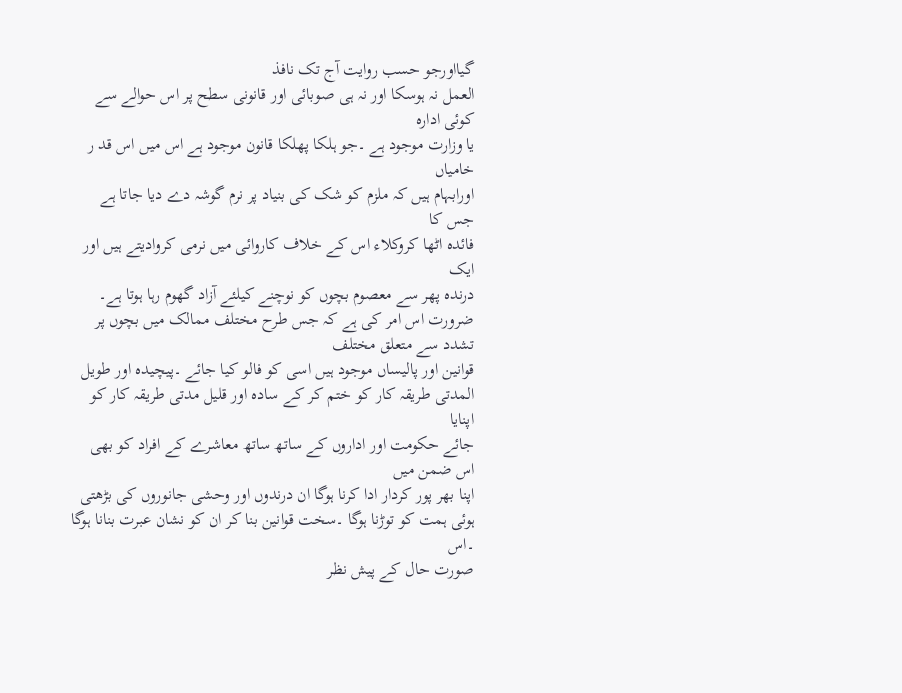گیااورجو حسب روایت آج تک نافذ
العمل نہ ہوسکا اور نہ ہی صوبائی اور قانونی سطح پر اس حوالے سے کوئی ادارہ
یا وزارت موجود ہے ۔جو ہلکا پھلکا قانون موجود ہے اس میں اس قد ر خامیاں
اورابہام ہیں کہ ملزم کو شک کی بنیاد پر نرم گوشہ دے دیا جاتا ہے جس کا
فائدہ اٹھا کروکلاء اس کے خلاف کاروائی میں نرمی کروادیتے ہیں اور ایک
درندہ پھر سے معصوم بچوں کو نوچنے کیلئے آزاد گھوم رہا ہوتا ہے۔
ضرورت اس امر کی ہے کہ جس طرح مختلف ممالک میں بچوں پر تشدد سے متعلق مختلف
قوانین اور پالیساں موجود ہیں اسی کو فالو کیا جائے ۔پیچیدہ اور طویل
المدتی طریقہ کار کو ختم کر کے سادہ اور قلیل مدتی طریقہ کار کو اپنایا
جائے حکومت اور اداروں کے ساتھ ساتھ معاشرے کے افراد کو بھی اس ضمن میں
اپنا بھر پور کردار ادا کرنا ہوگا ان درندوں اور وحشی جانوروں کی بڑھتی
ہوئی ہمت کو توڑنا ہوگا ۔سخت قوانین بنا کر ان کو نشان عبرت بنانا ہوگا ۔اس
صورت حال کے پیش نظر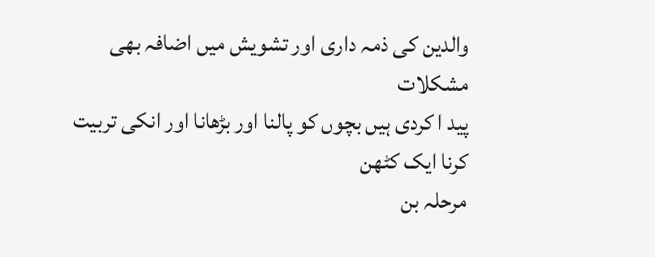والدین کی ذمہ داری اور تشویش میں اضافہ بھی مشکلات
پید ا کردی ہیں بچوں کو پالنا اور بڑھانا اور انکی تربیت کرنا ایک کٹھن
مرحلہ بن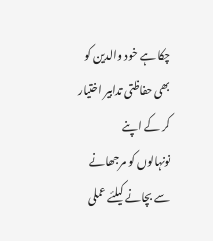چکا ہے خود والدین کو بھی حفاظتی تدابیر اختیار کر کے اپنے
نونہالوں کو مرجھانے سے بچانے کیلئے عملی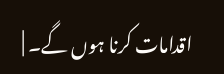اقدامات کرنا ہوں گے۔ |